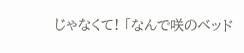じゃなくて! 「なんで咲のベッド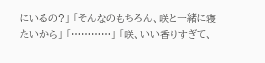にいるの?」 「そんなのもちろん、咲と一緒に寝たいから」 「…………」 「咲、いい香りすぎて、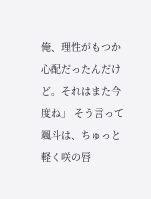俺、理性がもつか心配だったんだけど。それはまた今度ね」 そう言って颯斗は、ちゅっと軽く咲の唇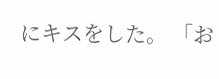にキスをした。 「お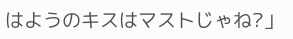はようのキスはマストじゃね?」